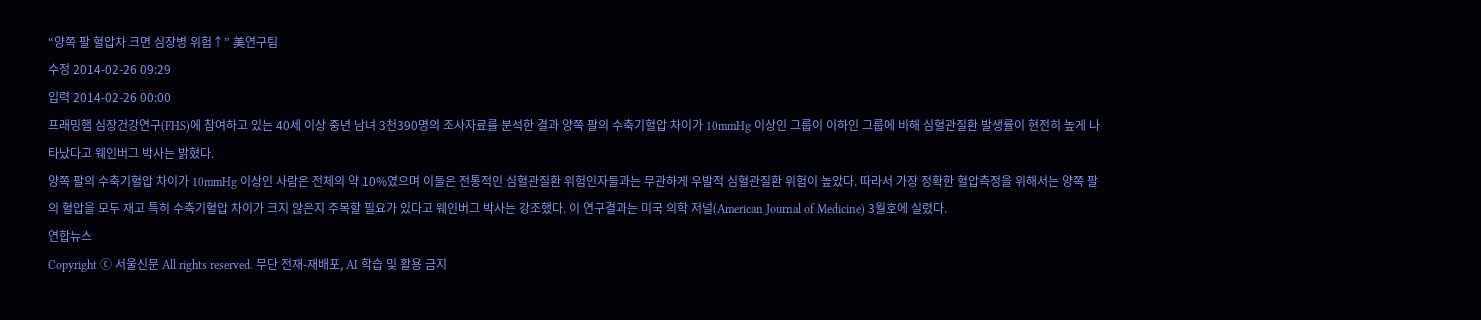“양쪽 팔 혈압차 크면 심장병 위험↑” 美연구팀
수정 2014-02-26 09:29
입력 2014-02-26 00:00
프래밍햄 심장건강연구(FHS)에 참여하고 있는 40세 이상 중년 남녀 3천390명의 조사자료를 분석한 결과 양쪽 팔의 수축기혈압 차이가 10mmHg 이상인 그룹이 이하인 그룹에 비해 심혈관질환 발생률이 현전히 높게 나타났다고 웨인버그 박사는 밝혔다.
양쪽 팔의 수축기혈압 차이가 10mmHg 이상인 사람은 전체의 약 10%였으며 이들은 전통적인 심혈관질환 위험인자들과는 무관하게 우발적 심혈관질환 위험이 높았다. 따라서 가장 정확한 혈압측정을 위해서는 양쪽 팔의 혈압을 모두 재고 특히 수축기혈압 차이가 크지 않은지 주목할 필요가 있다고 웨인버그 박사는 강조했다. 이 연구결과는 미국 의학 저널(American Journal of Medicine) 3월호에 실렸다.
연합뉴스
Copyright ⓒ 서울신문 All rights reserved. 무단 전재-재배포, AI 학습 및 활용 금지